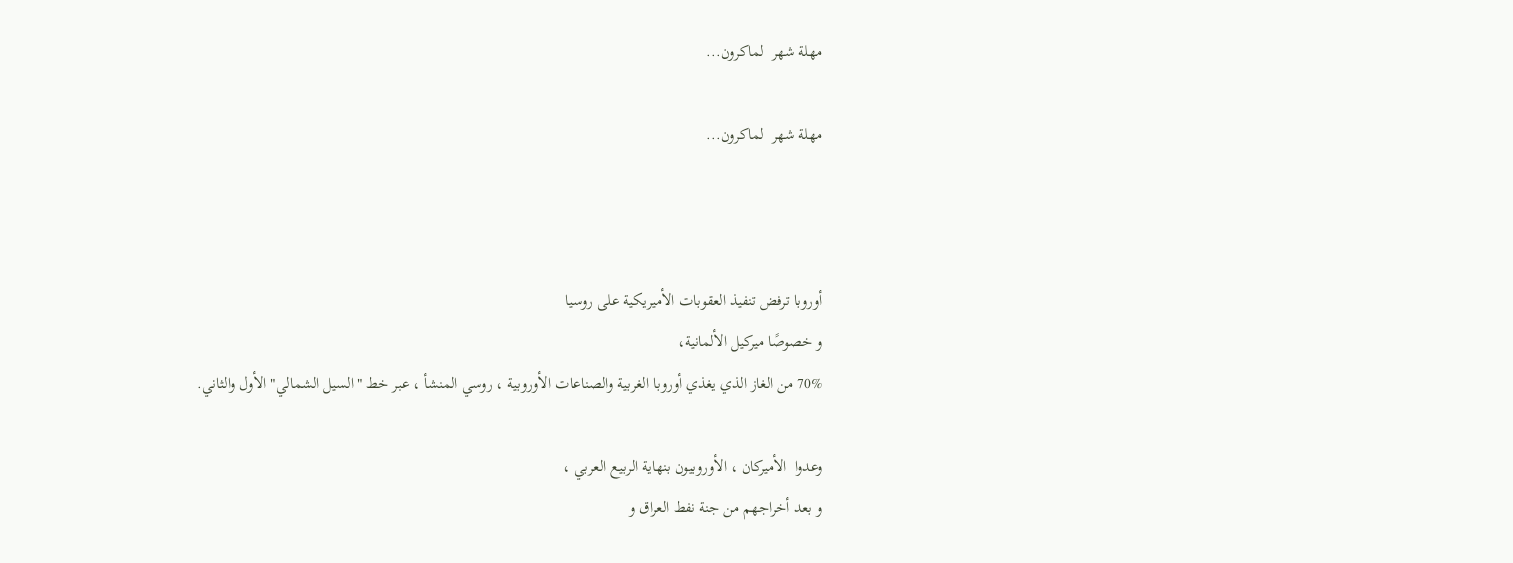مهلة شهر  لماكرون...

مهلة شهر  لماكرون...



أوروبا ترفض تنفيذ العقوبات الأميريكية على روسيا
و خصوصًا ميركيل الألمانية،
70% من الغاز الذي يغذي أوروبا الغربية والصناعات الأوروبية ، روسي المنشأ ، عبر خط "السيل الشمالي" الأول والثاني.

وعدوا  الأميركان ، الأوروبيون بنهاية الربيع العربي ،
و بعد أخراجهم من جنة نفط العراق و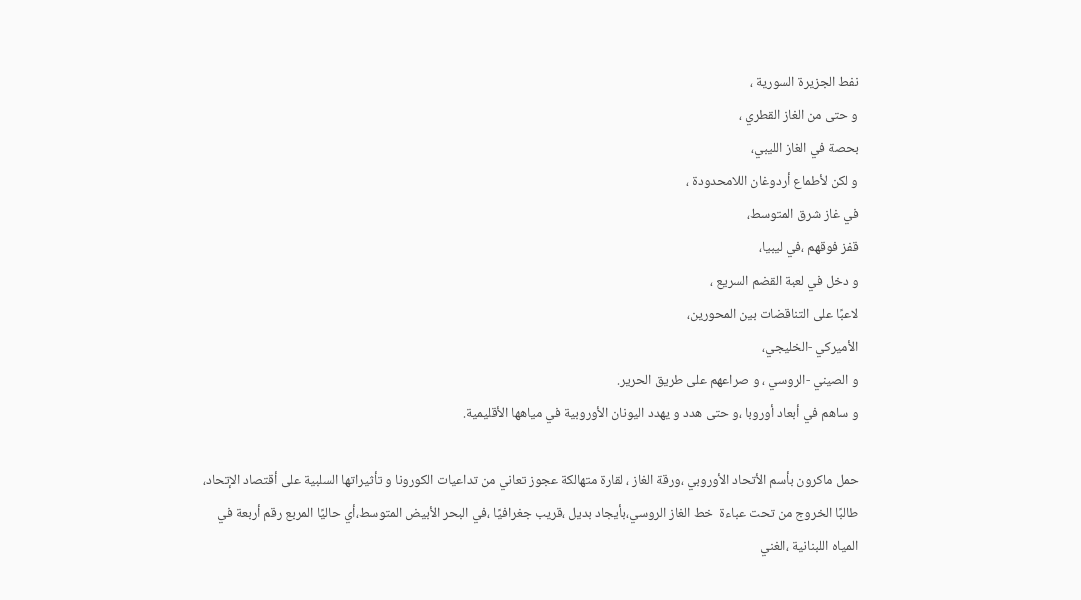نفط الجزيرة السورية ،
و حتى من الغاز القطري ،
بحصة في الغاز الليبي،
و لكن لأطماع أردوغان اللامحدودة ،
في غاز شرق المتوسط،
قفز فوقهم ،في ليبيا،
و دخل في لعبة القضم السريع ،
لاعبًا على التناقضات بين المحورين،
الأميركي -الخليجي،
و الصيني -الروسي ، و صراعهم على طريق الحرير.
و ساهم في أبعاد أوروبا ،و حتى هدد و يهدد اليونان الأوروبية في مياهها الأقليمية.

حمل ماكرون بأسم الأتحاد الأوروبي ،ورقة الغاز ، لقارة متهالكة عجوز تعاني من تداعيات الكورونا و تأثيراتها السلبية على أقتصاد الإتحاد،
طالبًا الخروج من تحت عباءة  خط الغاز الروسي،بأيجاد بديل ،قريب جغرافيًا ،في البحر الأبيض المتوسط،أي حاليًا المربع رقم أربعة في المياه اللبنانية ،الغني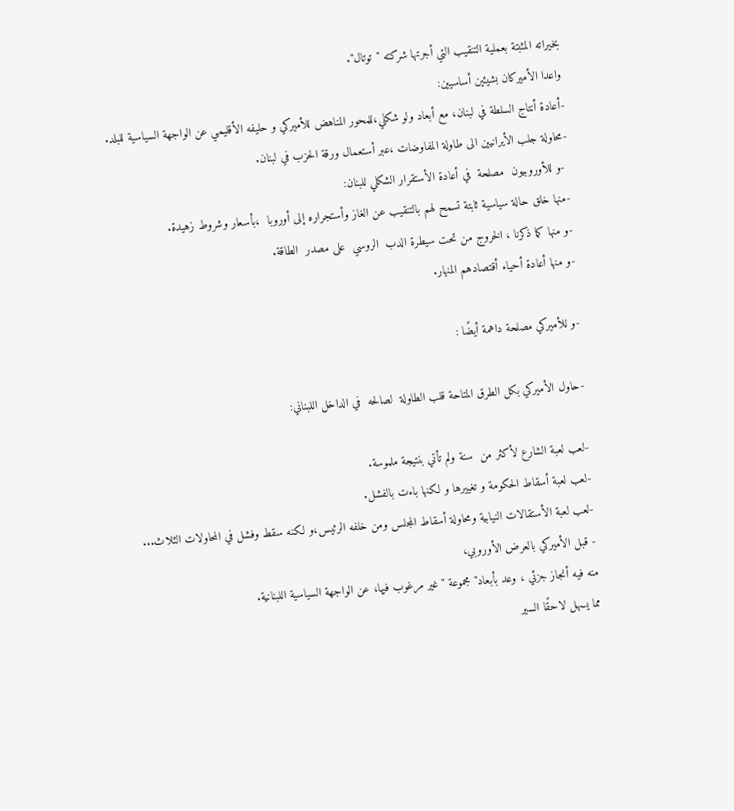بخيراته المثبتة بعملية التنقيب التي أجرتها شركته "توتال".
واعدا الأميركان بشيئين أساسيين:
-أعادة أنتاج السلطة في لبنان، مع أبعاد ولو شكلي،للمحور المناهض للأميركي و حليفه الأقليمي عن الواجهة السياسية للبلد.
-محاولة جلب الأيرانيين الى طاولة المفاوضات ،عبر أستعمال ورقة الحزب في لبنان.
 -و للأوروبيون  مصلحة  في أعادة الأستقرار الشكلي للبنان:
-منها خلق حالة سياسية ثابتة تسمح لهم بالتنقيب عن الغاز وأستجراره إلى أوروبا  ،بأسعار وشروط زهيدة.
-و منها كما ذكرنا ، الخروج من تحت سيطرة الدب  الروسي  على مصدر  الطاقة.
-و منها أعادة أحياء أقتصادهم المنهار.

-و للأميركي مصلحة داهمة أيضًا :

-حاول الأميركي بكل الطرق المتاحة قلب الطاولة  لصالحه  في الداخل اللبناني:

-لعب لعبة الشارع لأكثر من  سنة ولم تأتي بنتيجة ملموسة.
-لعب لعبة أسقاط الحكومة و تغييرها و لكنها باءت بالفشل.
-لعب لعبة الأستقالات النيابية ومحاولة أسقاط المجلس ومن خلفه الرئيس،و لكنه سقط وفشل في المحاولات الثلاث...
- قبل الأميركي بالعرض الأوروبي،
منه فيه أنجاز جزئي ، وعد بأبعاد" مجموعة " غير مرغوب فيها، عن الواجهة السياسية اللبنانية.
مما يسهل لاحقًا السير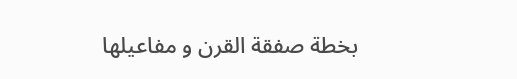بخطة صفقة القرن و مفاعيلها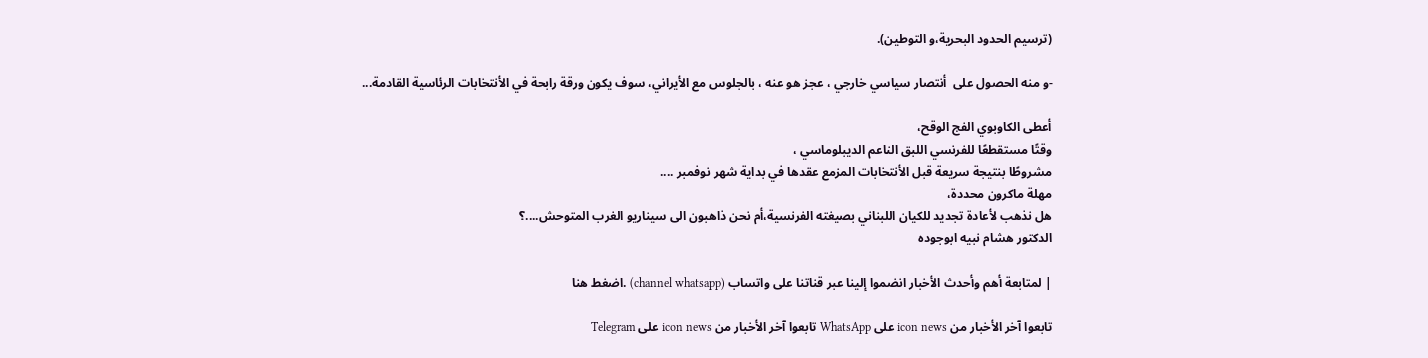(ترسيم الحدود البحرية،و التوطين).

-و منه الحصول على  أنتصار سياسي خارجي ، عجز هو عنه ، بالجلوس مع الأيراني، سوف يكون ورقة رابحة في الأنتخابات الرئاسية القادمة...

أعطى الكاوبوي الفج الوقح،
وقتًا مستقطعًا للفرنسي اللبق الناعم الديبلوماسي ،
مشروطًا بنتيجة سريعة قبل الأنتخابات المزمع عقدها في بداية شهر نوفمبر ....
مهلة ماكرون محددة،
هل نذهب لأعادة تجديد للكيان اللبناني بصيغته الفرنسية،أم نحن ذاهبون الى سيناريو الغرب المتوحش....؟
الدكتور هشام نبيه ابوجوده

| لمتابعة أهم وأحدث الأخبار انضموا إلينا عبر قناتنا على واتساب (channel whatsapp) .اضغط هنا

تابعوا آخر الأخبار من icon news على WhatsApp تابعوا آخر الأخبار من icon news على Telegram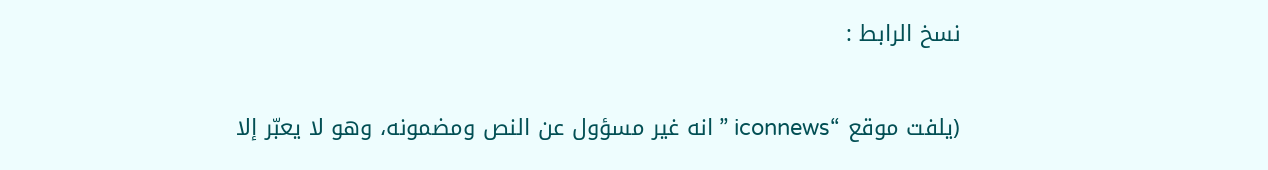نسخ الرابط :

(يلفت موقع “iconnews ” انه غير مسؤول عن النص ومضمونه، وهو لا يعبّر إلا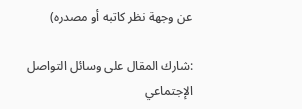عن وجهة نظر كاتبه أو مصدره)

:شارك المقال على وسائل التواصل الإجتماعي